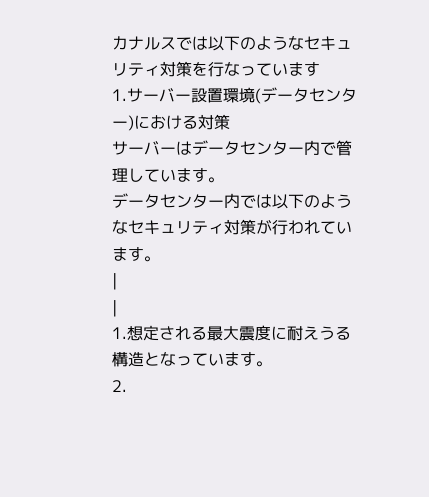カナルスでは以下のようなセキュリティ対策を行なっています
1.サーバー設置環境(データセンター)における対策
サーバーはデータセンター内で管理しています。
データセンター内では以下のようなセキュリティ対策が行われています。
|
|
1.想定される最大震度に耐えうる構造となっています。
2.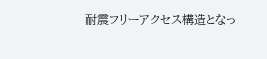耐震フリーアクセス構造となっ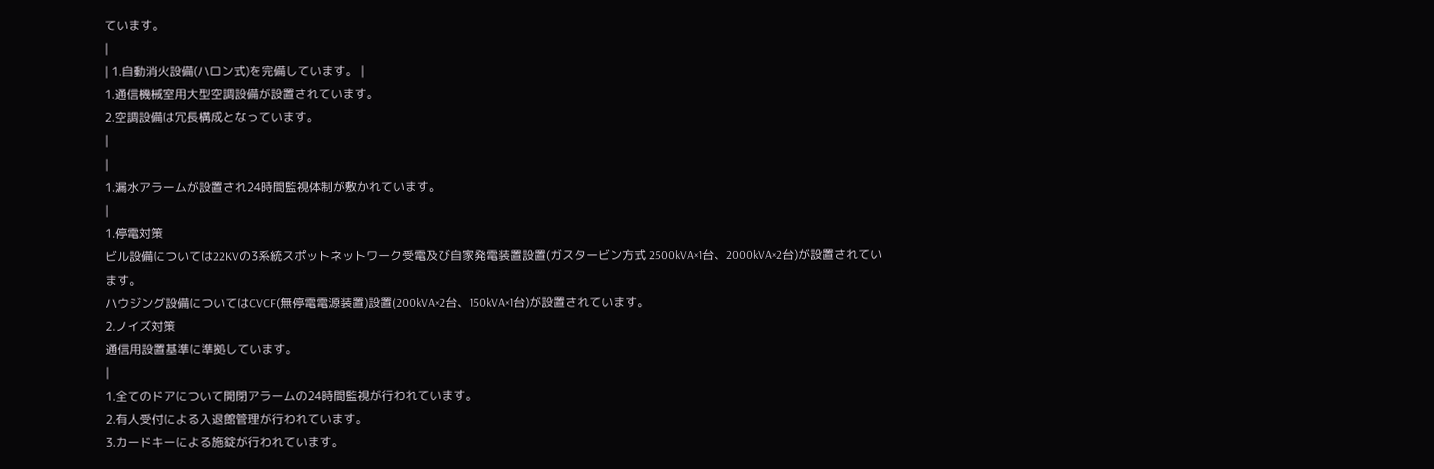ています。
|
| 1.自動消火設備(ハロン式)を完備しています。 |
1.通信機械室用大型空調設備が設置されています。
2.空調設備は冗長構成となっています。
|
|
1.漏水アラームが設置され24時間監視体制が敷かれています。
|
1.停電対策
ビル設備については22KVの3系統スポットネットワーク受電及び自家発電装置設置(ガスタービン方式 2500kVA×1台、2000kVA×2台)が設置されています。
ハウジング設備についてはCVCF(無停電電源装置)設置(200kVA×2台、150kVA×1台)が設置されています。
2.ノイズ対策
通信用設置基準に準拠しています。
|
1.全てのドアについて開閉アラームの24時間監視が行われています。
2.有人受付による入退館管理が行われています。
3.カードキーによる施錠が行われています。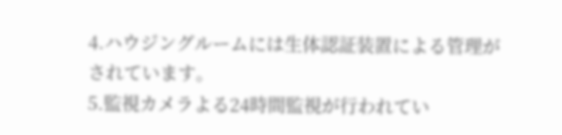4.ハウジングルームには生体認証装置による管理がされています。
5.監視カメラよる24時間監視が行われてい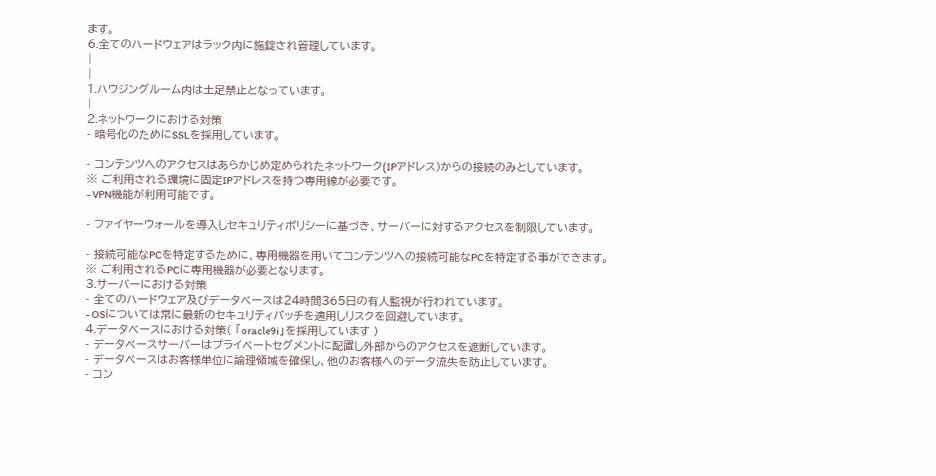ます。
6.全てのハードウェアはラック内に施錠され管理しています。
|
|
1.ハウジングルーム内は土足禁止となっています。
|
2.ネットワークにおける対策
- 暗号化のためにSSLを採用しています。

- コンテンツへのアクセスはあらかじめ定められたネットワーク(IPアドレス)からの接続のみとしています。
※ ご利用される環境に固定IPアドレスを持つ専用線が必要です。
- VPN機能が利用可能です。

- ファイヤーウォールを導入しセキュリティポリシーに基づき、サーバーに対するアクセスを制限しています。

- 接続可能なPCを特定するために、専用機器を用いてコンテンツへの接続可能なPCを特定する事ができます。
※ ご利用されるPCに専用機器が必要となります。
3.サーバーにおける対策
- 全てのハードウェア及びデータベースは24時間365日の有人監視が行われています。
- OSについては常に最新のセキュリティパッチを適用しリスクを回避しています。
4.データベースにおける対策( 「oracle9i」を採用しています )
- データベースサーバーはプライベートセグメントに配置し外部からのアクセスを遮断しています。
- データベースはお客様単位に論理領域を確保し、他のお客様へのデータ流失を防止しています。
- コン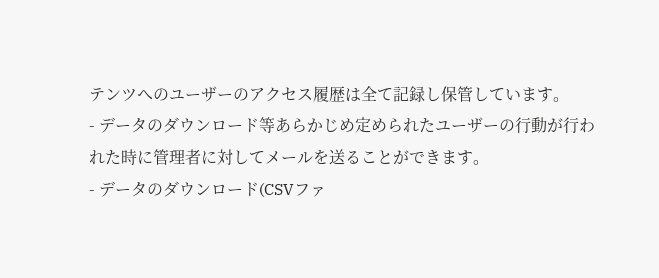テンツへのユーザーのアクセス履歴は全て記録し保管しています。
- データのダウンロード等あらかじめ定められたユーザーの行動が行われた時に管理者に対してメールを送ることができます。
- データのダウンロード(CSVファ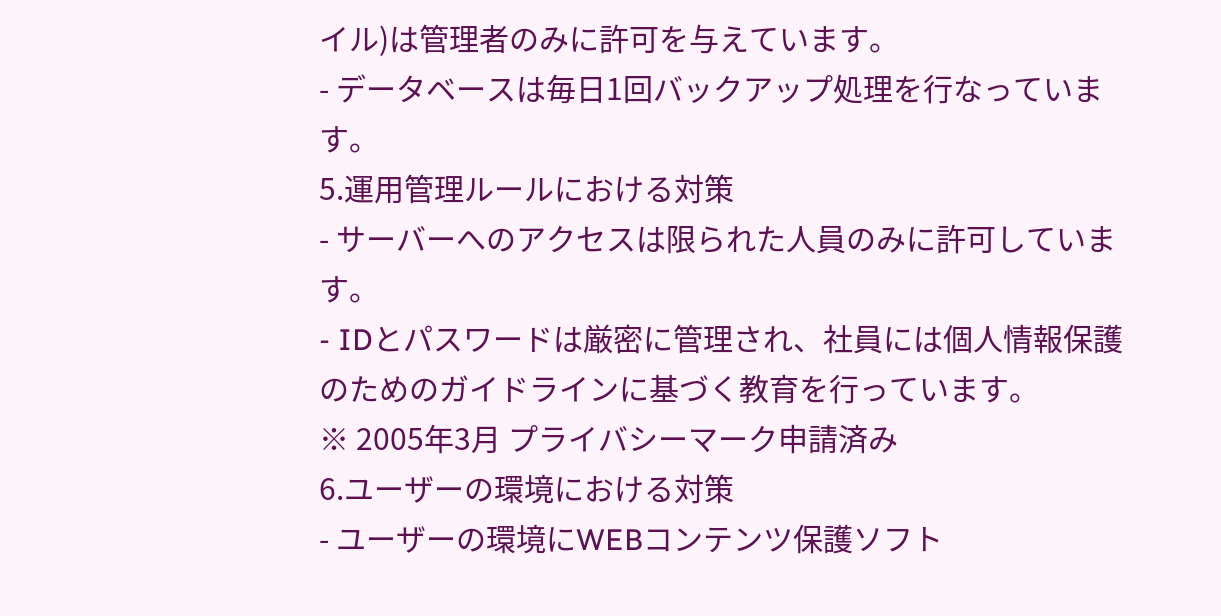イル)は管理者のみに許可を与えています。
- データベースは毎日1回バックアップ処理を行なっています。
5.運用管理ルールにおける対策
- サーバーへのアクセスは限られた人員のみに許可しています。
- IDとパスワードは厳密に管理され、社員には個人情報保護のためのガイドラインに基づく教育を行っています。
※ 2005年3月 プライバシーマーク申請済み
6.ユーザーの環境における対策
- ユーザーの環境にWEBコンテンツ保護ソフト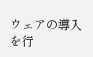ウェアの導入を行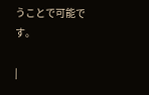うことで可能です。

|